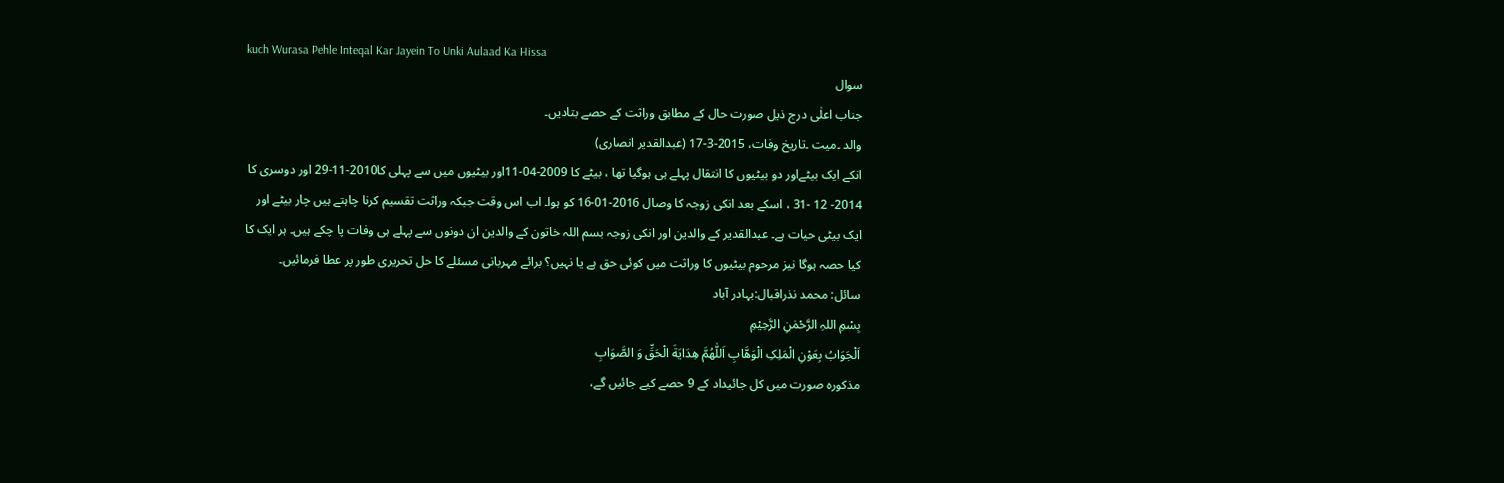kuch Wurasa Pehle Inteqal Kar Jayein To Unki Aulaad Ka Hissa
سوال
جناب اعلٰی درج ذیل صورت حال کے مطابق وراثت کے حصے بتادیں۔
والد ۔میت ۔تاریخ وفات، 2015-3-17 (عبدالقدیر انصاری)
انکے ایک بیٹےاور دو بیٹیوں کا انتقال پہلے ہی ہوگیا تھا ، بیٹے کا 2009-04-11اور بیٹیوں میں سے پہلی کا2010-11-29 اور دوسری کا 2014- 12 -31 ، اسکے بعد انکی زوجہ کا وصال 2016-01-16 کو ہوا۔ اب اس وقت جبکہ وراثت تقسیم کرنا چاہتے ہیں چار بیٹے اور ایک بیٹی حیات ہے۔ عبدالقدیر کے والدین اور انکی زوجہ بسم اللہ خاتون کے والدین ان دونوں سے پہلے ہی وفات پا چکے ہیں۔ ہر ایک کا کیا حصہ ہوگا نیز مرحوم بیٹیوں کا وراثت میں کوئی حق ہے یا نہیں؟ برائے مہربانی مسئلے کا حل تحریری طور پر عطا فرمائیں۔
سائل: محمد نذراقبال:بہادر آباد
بِسْمِ اللہِ الرَّحْمٰنِ الرَّحِيْمِ
اَلْجَوَابُ بِعَوْنِ الْمَلِکِ الْوَھَّابِ اَللّٰھُمَّ ھِدَايَةَ الْحَقِّ وَ الصَّوَابِ
مذکورہ صورت میں کل جائیداد کے 9 حصے کیے جائیں گے،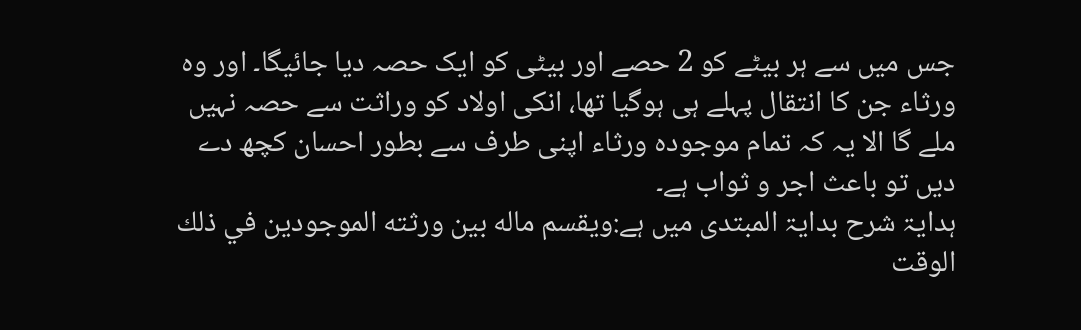جس میں سے ہر بیٹے کو 2 حصے اور بیٹی کو ایک حصہ دیا جائیگا۔ اور وہ ورثاء جن کا انتقال پہلے ہی ہوگیا تھا، انکی اولاد کو وراثت سے حصہ نہیں ملے گا الا یہ کہ تمام موجودہ ورثاء اپنی طرف سے بطور احسان کچھ دے دیں تو باعث اجر و ثواب ہے۔
ہدایۃ شرح بدایۃ المبتدی میں ہے:ويقسم ماله بين ورثته الموجودين في ذلك الوقت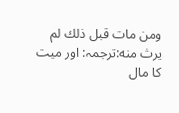ومن مات قبل ذلك لم يرث منه:ترجمہ: اور میت کا مال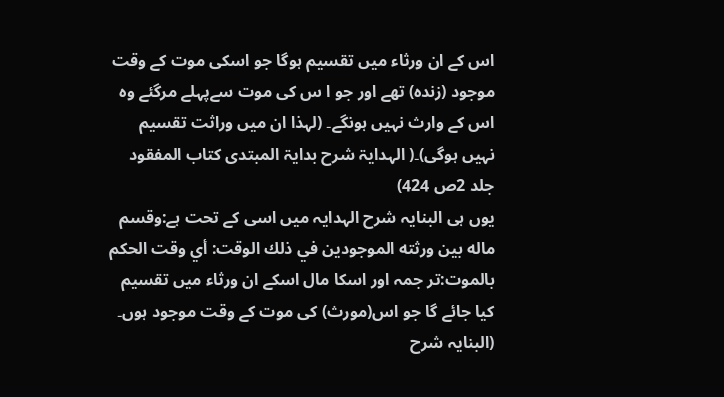اس کے ان ورثاء میں تقسیم ہوگا جو اسکی موت کے وقت موجود (زندہ) تھے اور جو ا س کی موت سےپہلے مرگئے وہ اس کے وارث نہیں ہونگے۔ (لہذا ان میں وراثت تقسیم نہیں ہوگی)۔( الہدایۃ شرح بدایۃ المبتدی کتاب المفقود جلد 2ص 424)
یوں ہی البنایہ شرح الہدایہ میں اسی کے تحت ہے:وقسم ماله بين ورثته الموجودين في ذلك الوقت: أي وقت الحكم بالموت:تر جمہ اور اسکا مال اسکے ان ورثاء میں تقسیم کیا جائے گا جو اس(مورث) کی موت کے وقت موجود ہوں۔ (البنایہ شرح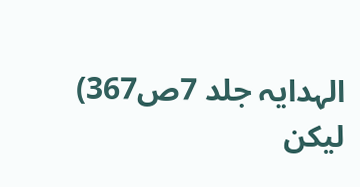الہدایہ جلد 7ص367)
لیکن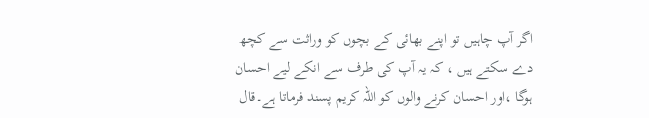اگر آپ چاہیں تو اپنے بھائی کے بچوں کو وراثت سے کچھ دے سکتے ہیں ، کہ یہ آپ کی طرف سے انکے لیے احسان ہوگا ،اور احسان کرنے والوں کو اللہ کریم پسند فرماتا ہے۔قال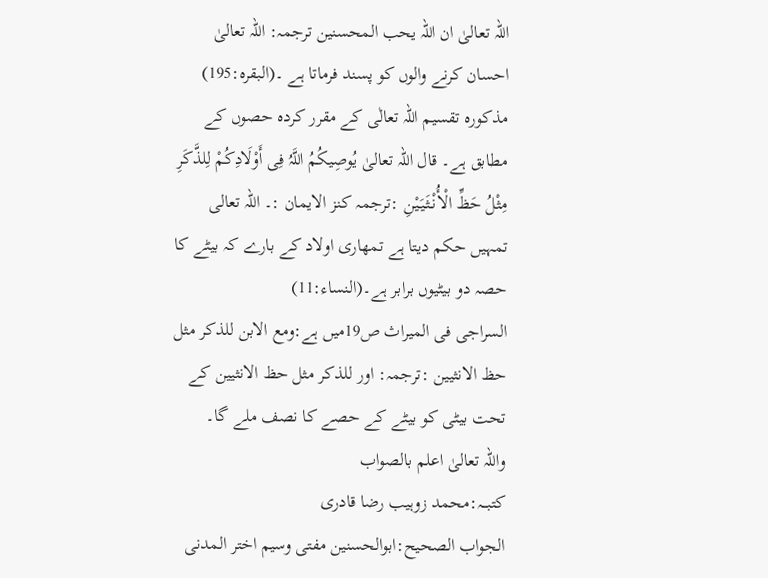اللہ تعالیٰ ان اللہ یحب المحسنین ترجمہ: اللہ تعالیٰ احسان کرنے والوں کو پسند فرماتا ہے ۔(البقرہ:195)
مذکورہ تقسیم اللہ تعالٰی کے مقرر کردہ حصوں کے مطابق ہے۔ قال اللہ تعالیٰ یُوصِیکُمُ اللَّہُ فِی أَوْلَادِکُمْ لِلذَّکَرِ مِثْلُ حَظِّ الْأُنْثَیَیْنِ :ترجمہ کنز الایمان :۔ اللہ تعالی تمہیں حکم دیتا ہے تمھاری اولاد کے بارے کہ بیٹے کا حصہ دو بیٹیوں برابر ہے۔(النساء:11)
السراجی فی المیراث ص19میں ہے:ومع الابن للذکر مثل حظ الانثیین :ترجمہ: اور للذکر مثل حظ الانثیین کے تحت بیٹی کو بیٹے کے حصے کا نصف ملے گا۔
واللہ تعالیٰ اعلم بالصواب
کتبـــہ:محمد زوہیب رضا قادری
الجواب الصحیح:ابوالحسنین مفتی وسیم اختر المدنی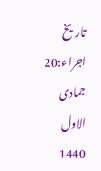تاریخ اجراء:20 جمادی الاول 1440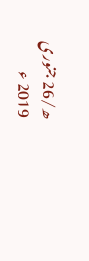ھ/26 جنوری 2019 ء